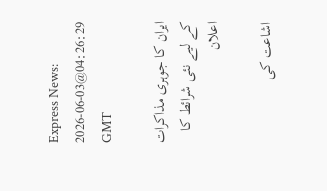Express News:
2026-06-03@04:26:29 GMT

ایران کا جوہری مذاکرات کے لیے نئی شرائط کا اعلان

اشاعت کی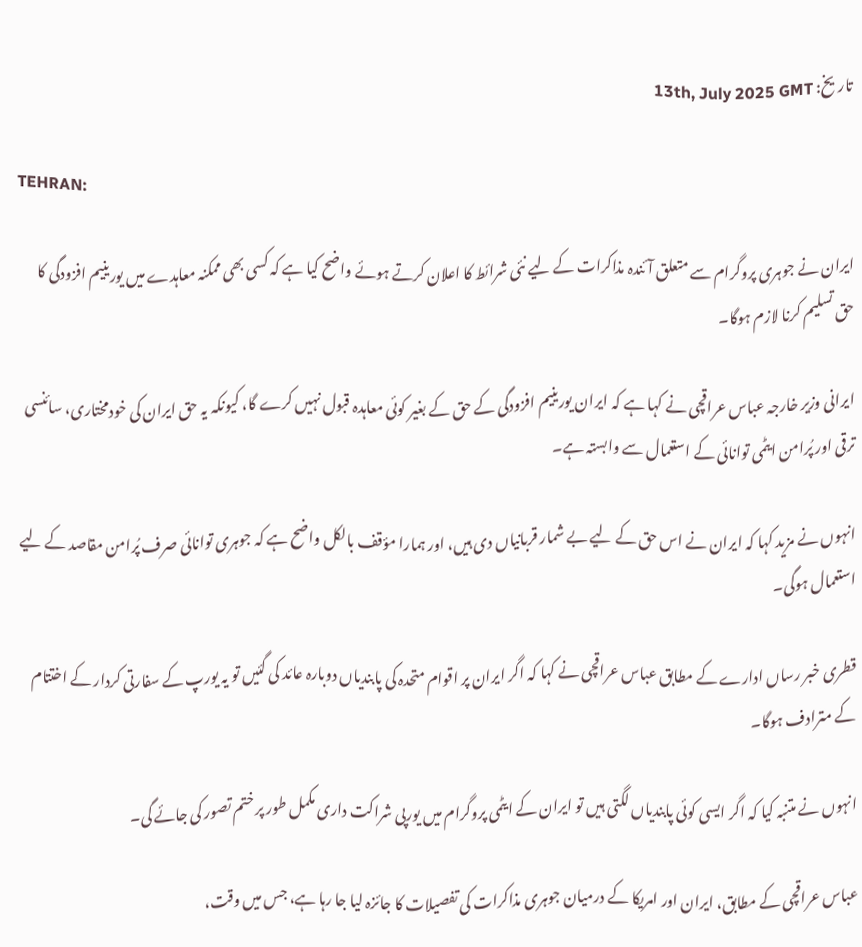تاریخ: 13th, July 2025 GMT

TEHRAN:

ایران نے جوہری پروگرام سے متعلق آئندہ مذاکرات کے لیے نئی شرائط کا اعلان کرتے ہوئے واضح کیا ہے کہ کسی بھی ممکنہ معاہدے میں یورینیم افزودگی کا حق تسلیم کرنا لازم ہوگا۔

ایرانی وزیر خارجہ عباس عراقچی نے کہا ہے کہ ایران یورینیم افزودگی کے حق کے بغیر کوئی معاہدہ قبول نہیں کرے گا، کیونکہ یہ حق ایران کی خودمختاری، سائنسی ترقی اور پُرامن ایٹمی توانائی کے استعمال سے وابستہ ہے۔

انہوں نے مزید کہا کہ ایران نے اس حق کے لیے بے شمار قربانیاں دی ہیں، اور ہمارا مؤقف بالکل واضح ہے کہ جوہری توانائی صرف پُرامن مقاصد کے لیے استعمال ہوگی۔

قطری خبر رساں ادارے کے مطابق عباس عراقچی نے کہا کہ اگر ایران پر اقوام متحدہ کی پابندیاں دوبارہ عائد کی گئیں تو یہ یورپ کے سفارتی کردار کے اختتام کے مترادف ہوگا۔

انہوں نے متنبہ کیا کہ اگر ایسی کوئی پابندیاں لگتی ہیں تو ایران کے ایٹمی پروگرام میں یورپی شراکت داری مکمل طور پر ختم تصور کی جائے گی۔

عباس عراقچی کے مطابق، ایران اور امریکا کے درمیان جوہری مذاکرات کی تفصیلات کا جائزہ لیا جا رہا ہے، جس میں وقت،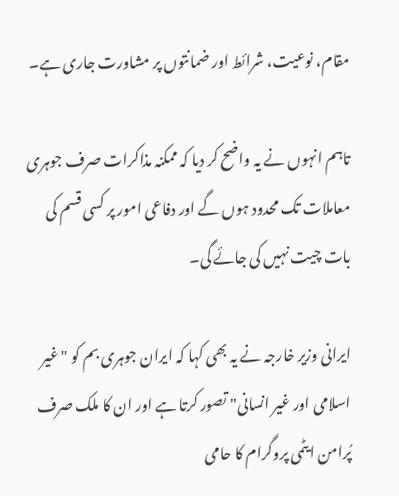مقام، نوعیت، شرائط اور ضمانتوں پر مشاورت جاری ہے۔

تاہم انہوں نے یہ واضح کر دیا کہ ممکنہ مذاکرات صرف جوہری معاملات تک محدود ہوں گے اور دفاعی امور پر کسی قسم کی بات چیت نہیں کی جائے گی۔

ایرانی وزیر خارجہ نے یہ بھی کہا کہ ایران جوہری بم کو "غیر اسلامی اور غیر انسانی" تصور کرتا ہے اور ان کا ملک صرف پُرامن ایٹمی پروگرام کا حامی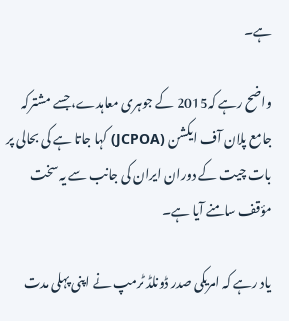ہے۔

واضح رہے کہ2015 کے جوہری معاہدے، جسے مشترکہ جامع پلان آف ایکشن (JCPOA) کہا جاتا ہے کی بحالی پر بات چیت کے دوران ایران کی جانب سے یہ سخت مؤقف سامنے آیا ہے۔

یاد رہے کہ امریکی صدر ڈونلڈ ٹرمپ نے اپنی پہلی مدت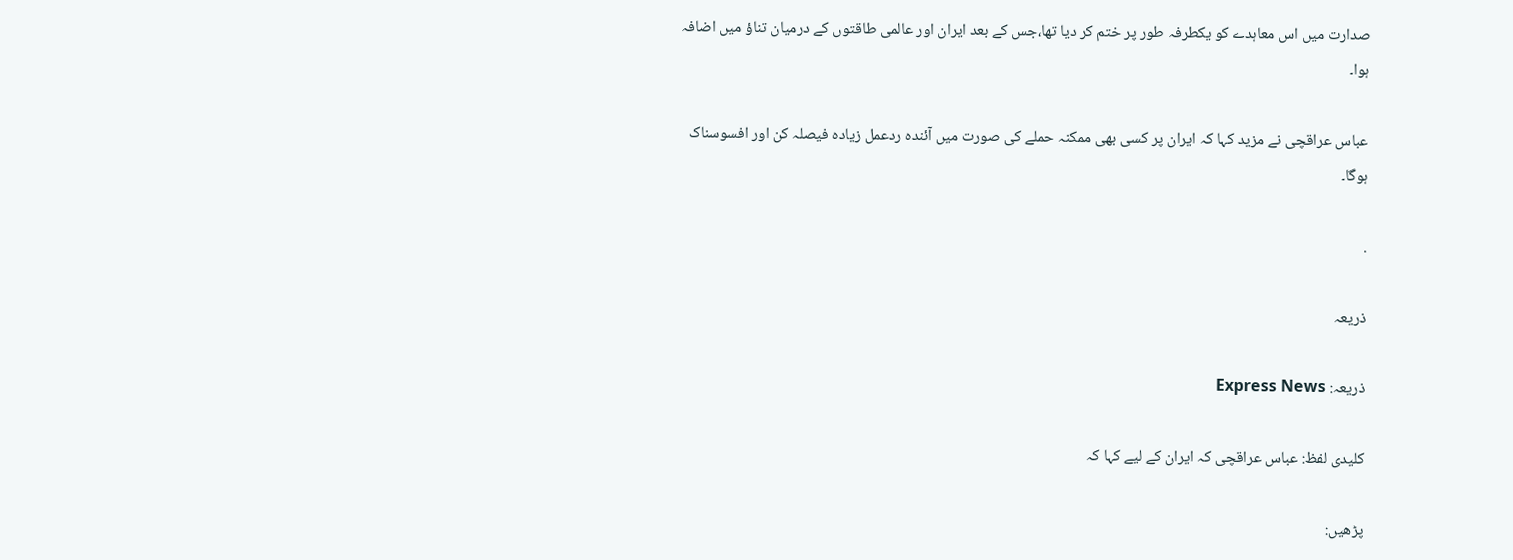صدارت میں اس معاہدے کو یکطرفہ طور پر ختم کر دیا تھا،جس کے بعد ایران اور عالمی طاقتوں کے درمیان تناؤ میں اضافہ ہوا۔

عباس عراقچی نے مزید کہا کہ ایران پر کسی بھی ممکنہ حملے کی صورت میں آئندہ ردعمل زیادہ فیصلہ کن اور افسوسناک ہوگا۔

.

ذریعہ

ذریعہ: Express News

کلیدی لفظ: عباس عراقچی کہ ایران کے لیے کہا کہ

پڑھیں: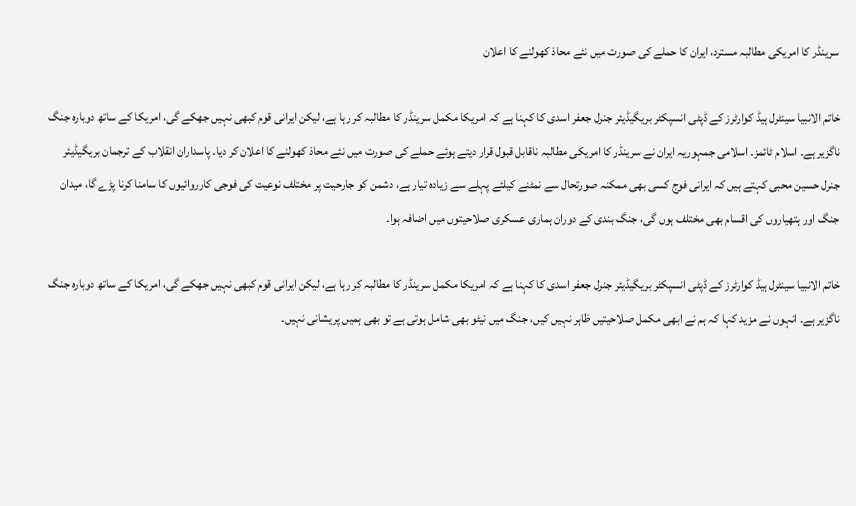سرینڈر کا امریکی مطالبہ مسترد، ایران کا حملے کی صورت میں نئے محاذ کھولنے کا اعلان

خاتم الانبیا سینٹرل ہیڈ کوارٹرز کے ڈپٹی انسپکٹر بریگیڈیئر جنرل جعفر اسدی کا کہنا ہے کہ امریکا مکمل سرینڈر کا مطالبہ کر رہا ہے، لیکن ایرانی قوم کبھی نہیں جھکے گی، امریکا کے ساتھ دوبارہ جنگ ناگزیر ہے۔ اسلام ٹائمز۔ اسلامی جمہوریہ ایران نے سرینڈر کا امریکی مطالبہ ناقابل قبول قرار دیتے ہوئے حملے کی صورت میں نئے محاذ کھولنے کا اعلان کر دیا۔ پاسداران انقلاب کے ترجمان بریگیڈیئر جنرل حسین محبی کہتے ہیں کہ ایرانی فوج کسی بھی ممکنہ صورتحال سے نمٹنے کیلئے پہلے سے زیادہ تیار ہے، دشمن کو جارحیت پر مختلف نوعیت کی فوجی کارروائیوں کا سامنا کرنا پڑے گا، میدان جنگ اور ہتھیاروں کی اقسام بھی مختلف ہوں گی، جنگ بندی کے دوران ہماری عسکری صلاحیتوں میں اضافہ ہوا۔

خاتم الانبیا سینٹرل ہیڈ کوارٹرز کے ڈپٹی انسپکٹر بریگیڈیئر جنرل جعفر اسدی کا کہنا ہے کہ امریکا مکمل سرینڈر کا مطالبہ کر رہا ہے، لیکن ایرانی قوم کبھی نہیں جھکے گی، امریکا کے ساتھ دوبارہ جنگ ناگزیر ہے۔ انہوں نے مزید کہا کہ ہم نے ابھی مکمل صلاحیتیں ظاہر نہیں کیں، جنگ میں نیٹو بھی شامل ہوتی ہے تو بھی ہمیں پریشانی نہیں۔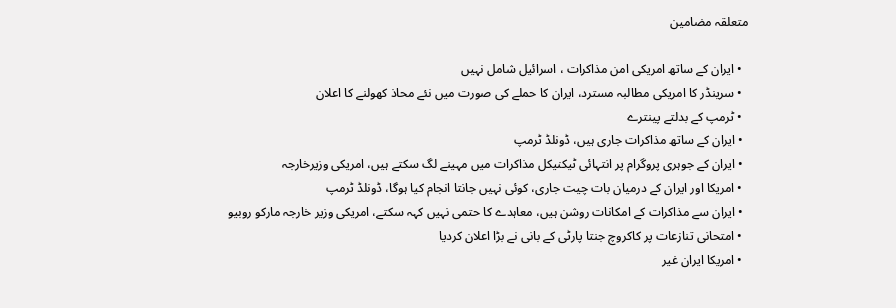متعلقہ مضامین

  • ایران کے ساتھ امریکی امن مذاکرات ، اسرائیل شامل نہیں
  • سرینڈر کا امریکی مطالبہ مسترد، ایران کا حملے کی صورت میں نئے محاذ کھولنے کا اعلان
  • ٹرمپ کے بدلتے پینترے
  • ایران کے ساتھ مذاکرات جاری ہیں، ڈونلڈ ٹرمپ
  • ایران کے جوہری پروگرام پر انتہائی ٹیکنیکل مذاکرات میں مہینے لگ سکتے ہیں، امریکی وزیرخارجہ
  • امریکا اور ایران کے درمیان بات چیت جاری، کوئی نہیں جانتا انجام کیا ہوگا، ڈونلڈ ٹرمپ
  • ایران سے مذاکرات کے امکانات روشن ہیں، معاہدے کا حتمی نہیں کہہ سکتے، امریکی وزیر خارجہ مارکو روبیو
  • امتحانی تنازعات پر کاکروچ جنتا پارٹی کے بانی نے بڑا اعلان کردیا
  • امریکا ایران غیر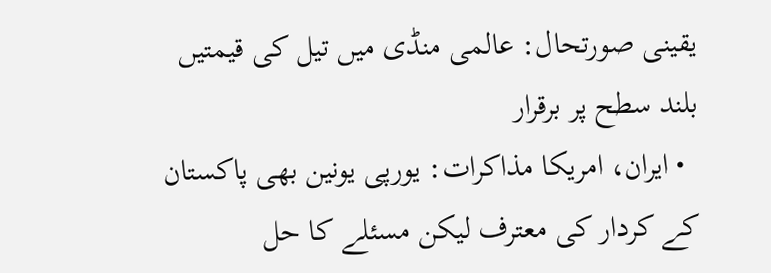یقینی صورتحال: عالمی منڈی میں تیل کی قیمتیں بلند سطح پر برقرار
  • ایران، امریکا مذاکرات: یورپی یونین بھی پاکستان کے کردار کی معترف لیکن مسئلے کا حل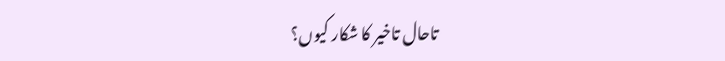تاحال تاخیر کا شکار کیوں؟